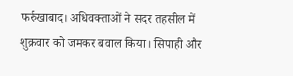फर्रुखाबाद। अधिवक्ताओं ने सदर तहसील में शुक्रवार को जमकर बवाल किया। सिपाही और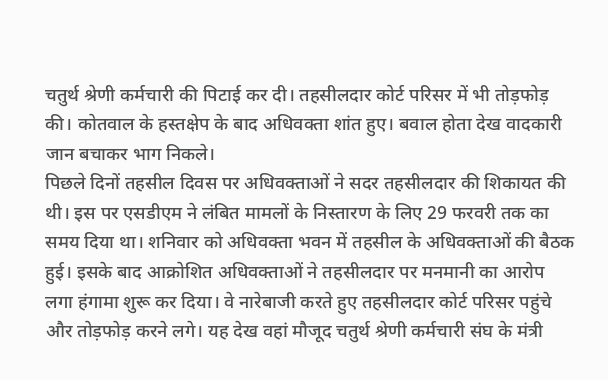चतुर्थ श्रेणी कर्मचारी की पिटाई कर दी। तहसीलदार कोर्ट परिसर में भी तोड़फोड़ की। कोतवाल के हस्तक्षेप के बाद अधिवक्ता शांत हुए। बवाल होता देख वादकारी जान बचाकर भाग निकले।
पिछले दिनों तहसील दिवस पर अधिवक्ताओं ने सदर तहसीलदार की शिकायत की थी। इस पर एसडीएम ने लंबित मामलों के निस्तारण के लिए 29 फरवरी तक का समय दिया था। शनिवार को अधिवक्ता भवन में तहसील के अधिवक्ताओं की बैठक हुई। इसके बाद आक्रोशित अधिवक्ताओं ने तहसीलदार पर मनमानी का आरोप लगा हंगामा शुरू कर दिया। वे नारेबाजी करते हुए तहसीलदार कोर्ट परिसर पहुंचे और तोड़फोड़ करने लगे। यह देख वहां मौजूद चतुर्थ श्रेणी कर्मचारी संघ के मंत्री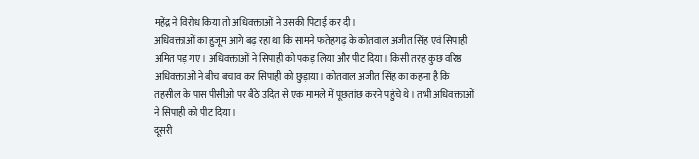महेंद्र ने विरोध किया तो अधिवक्ताओं ने उसकी पिटाई कर दी।
अधिवक्ताओं का हुजूम आगे बढ़ रहा था कि सामने फतेहगढ़ के कोतवाल अजीत सिंह एवं सिपाही अमित पड़ गए। अधिवक्ताओं ने सिपाही को पकड़ लिया और पीट दिया। किसी तरह कुछ वरिष्ठ अधिवक्ताओं ने बीच बचाव कर सिपाही को छुड़ाया। कोतवाल अजीत सिंह का कहना है कि तहसील के पास पीसीओ पर बैठे उदित से एक मामले में पूछतांछ करने पहुंचे थे। तभी अधिवक्ताओं ने सिपाही को पीट दिया।
दूसरी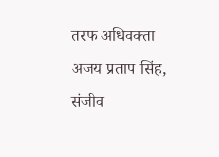तरफ अधिवक्ता अजय प्रताप सिंह, संजीव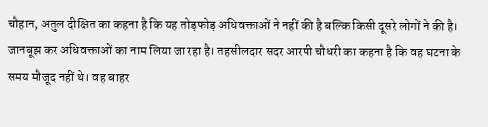चौहान, अतुल दीक्षित का कहना है कि यह तोड़फोड़ अधिवक्ताओं ने नहीं की है बल्कि किसी दूसरे लोगों ने की है। जानबूझ कर अधिवक्ताओं का नाम लिया जा रहा है। तहसीलदार सदर आरपी चौधरी का कहना है कि वह घटना के समय मौजूद नहीं थे। वह बाहर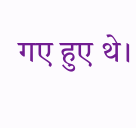गए हुए थे।